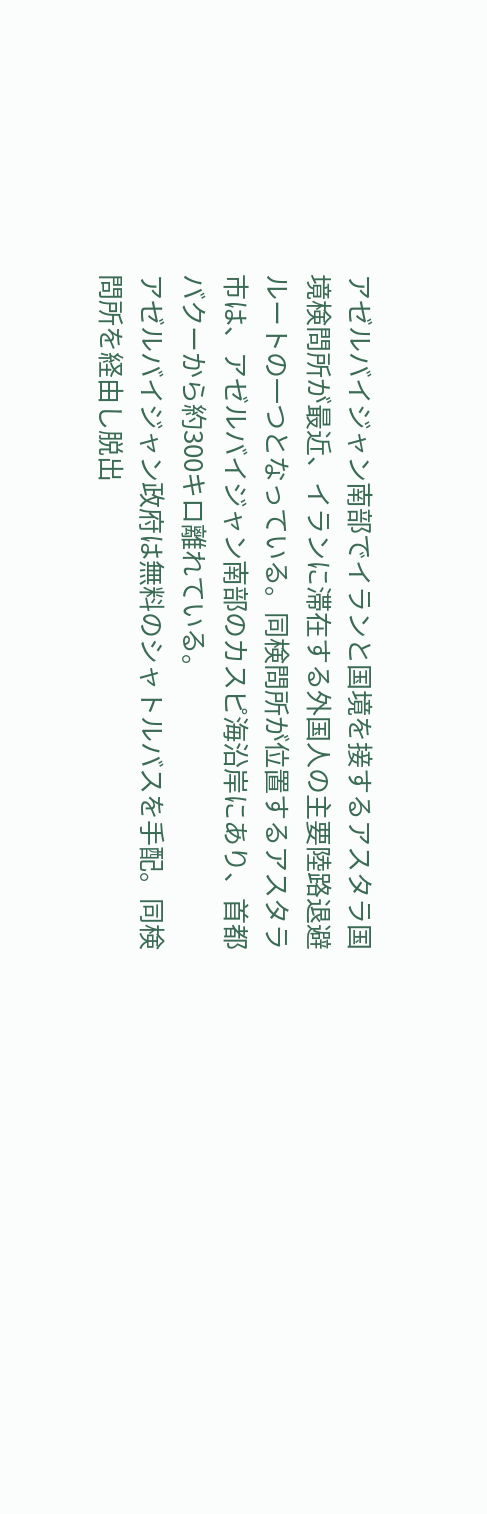アゼルバイジャン南部でイランと国境を接するアスタラ国境検問所が最近、イランに滞在する外国人の主要陸路退避ルートの一つとなっている。同検問所が位置するアスタラ市は、アゼルバイジャン南部のカスピ海沿岸にあり、首都バクーから約300キロ離れている。
アゼルバイジャン政府は無料のシャトルバスを手配。同検問所を経由し脱出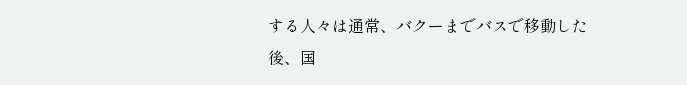する人々は通常、バクーまでバスで移動した後、国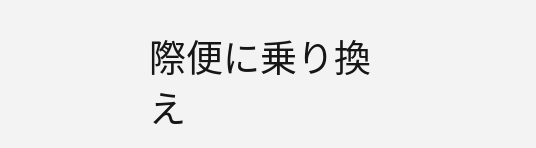際便に乗り換え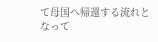て母国へ帰還する流れとなって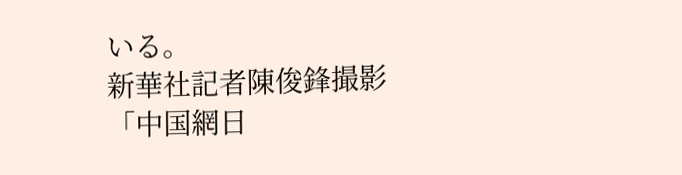いる。
新華社記者陳俊鋒撮影
「中国網日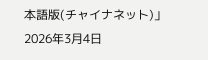本語版(チャイナネット)」2026年3月4日